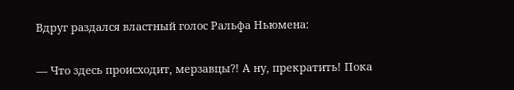Вдруг раздался властный голос Ральфа Ньюмена:

— Что здесь происходит, мерзавцы?! А ну, прекратить! Пока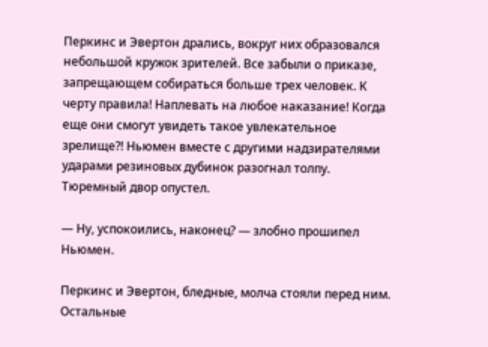Перкинс и Эвертон дрались, вокруг них образовался небольшой кружок зрителей. Все забыли о приказе, запрещающем собираться больше трех человек. К черту правила! Наплевать на любое наказание! Когда еще они смогут увидеть такое увлекательное зрелище?! Ньюмен вместе с другими надзирателями ударами резиновых дубинок разогнал толпу. Тюремный двор опустел.

— Ну, успокоились, наконец? — злобно прошипел Ньюмен.

Перкинс и Эвертон, бледные, молча стояли перед ним. Остальные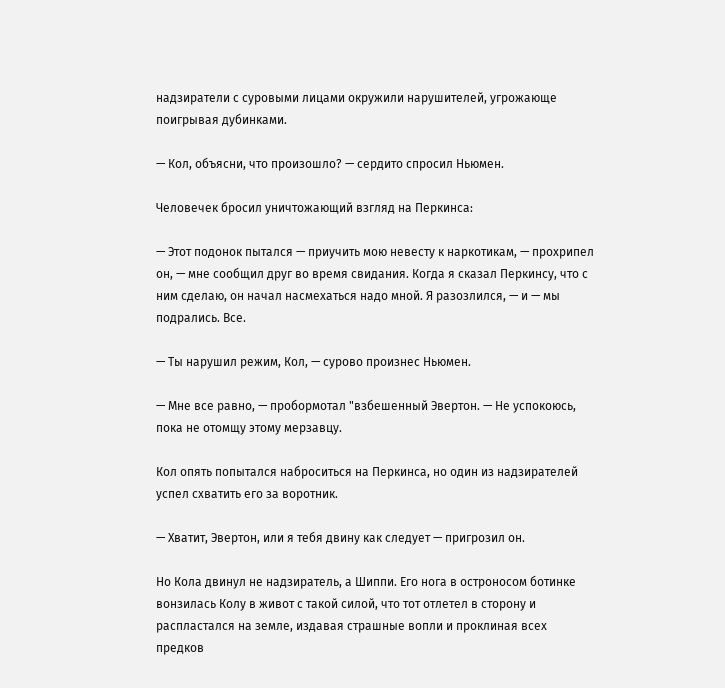надзиратели с суровыми лицами окружили нарушителей, угрожающе поигрывая дубинками.

— Кол, объясни, что произошло? — сердито спросил Ньюмен.

Человечек бросил уничтожающий взгляд на Перкинса:

— Этот подонок пытался — приучить мою невесту к наркотикам, — прохрипел он, — мне сообщил друг во время свидания. Когда я сказал Перкинсу, что с ним сделаю, он начал насмехаться надо мной. Я разозлился, — и — мы подрались. Все.

— Ты нарушил режим, Кол, — сурово произнес Ньюмен.

— Мне все равно, — пробормотал "взбешенный Эвертон. — Не успокоюсь, пока не отомщу этому мерзавцу.

Кол опять попытался наброситься на Перкинса, но один из надзирателей успел схватить его за воротник.

— Хватит, Эвертон, или я тебя двину как следует — пригрозил он.

Но Кола двинул не надзиратель, а Шиппи. Его нога в остроносом ботинке вонзилась Колу в живот с такой силой, что тот отлетел в сторону и распластался на земле, издавая страшные вопли и проклиная всех предков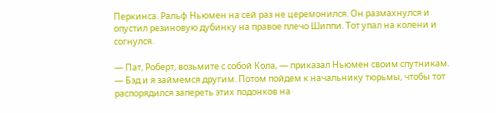Перкинса. Ральф Ньюмен на сей раз не церемонился. Он размахнулся и опустил резиновую дубинку на правое плечо Шиппи. Тот упал на колени и согнулся.

— Пат, Роберт, возьмите с собой Кола, — приказал Ньюмен своим спутникам. — Бэд и я займемся другим. Потом пойдем к начальнику тюрьмы, чтобы тот распорядился запереть этих подонков на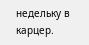недельку в карцер.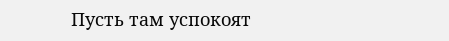Пусть там успокоят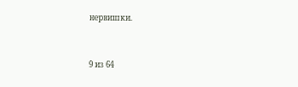нервишки.



9 из 64